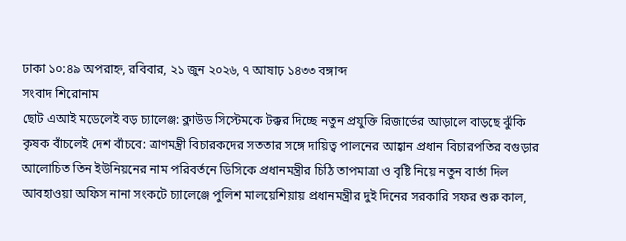ঢাকা ১০:৪৯ অপরাহ্ন, রবিবার, ২১ জুন ২০২৬, ৭ আষাঢ় ১৪৩৩ বঙ্গাব্দ
সংবাদ শিরোনাম
ছোট এআই মডেলেই বড় চ্যালেঞ্জ: ক্লাউড সিস্টেমকে টক্কর দিচ্ছে নতুন প্রযুক্তি রিজার্ভের আড়ালে বাড়ছে ঝুঁকি কৃষক বাঁচলেই দেশ বাঁচবে: ত্রাণমন্ত্রী বিচারকদের সততার সঙ্গে দায়িত্ব পালনের আহ্বান প্রধান বিচারপতির বগুড়ার আলোচিত তিন ইউনিয়নের নাম পরিবর্তনে ডিসিকে প্রধানমন্ত্রীর চিঠি তাপমাত্রা ও বৃষ্টি নিয়ে নতুন বার্তা দিল আবহাওয়া অফিস নানা সংকটে চ্যালেঞ্জে পুলিশ মালয়েশিয়ায় প্রধানমন্ত্রীর দুই দিনের সরকারি সফর শুরু কাল,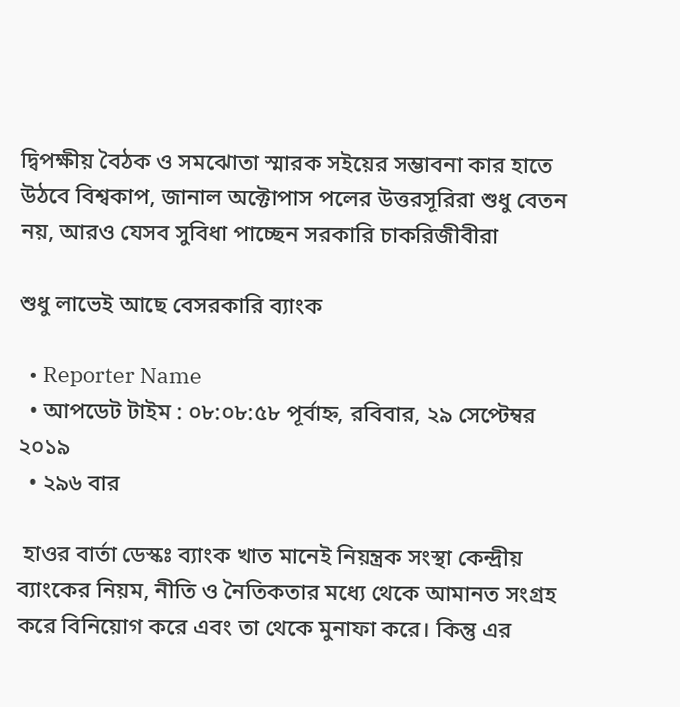দ্বিপক্ষীয় বৈঠক ও সমঝোতা স্মারক সইয়ের সম্ভাবনা কার হাতে উঠবে বিশ্বকাপ, জানাল অক্টোপাস পলের উত্তরসূরিরা শুধু বেতন নয়, আরও যেসব সুবিধা পাচ্ছেন সরকারি চাকরিজীবীরা

শুধু লাভেই আছে বেসরকারি ব্যাংক

  • Reporter Name
  • আপডেট টাইম : ০৮:০৮:৫৮ পূর্বাহ্ন, রবিবার, ২৯ সেপ্টেম্বর ২০১৯
  • ২৯৬ বার

 হাওর বার্তা ডেস্কঃ ব্যাংক খাত মানেই নিয়ন্ত্রক সংস্থা কেন্দ্রীয় ব্যাংকের নিয়ম, নীতি ও নৈতিকতার মধ্যে থেকে আমানত সংগ্রহ করে বিনিয়োগ করে এবং তা থেকে মুনাফা করে। কিন্তু এর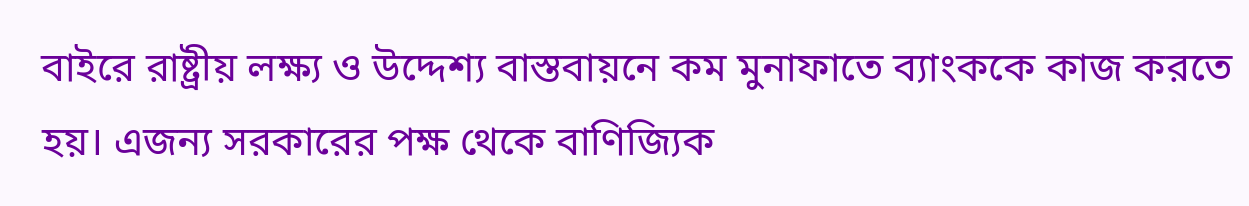বাইরে রাষ্ট্রীয় লক্ষ্য ও উদ্দেশ্য বাস্তবায়নে কম মুনাফাতে ব্যাংককে কাজ করতে হয়। এজন্য সরকারের পক্ষ থেকে বাণিজ্যিক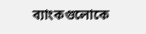ব্যাংকগুলোকে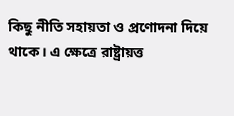কিছু নীতি সহায়তা ও প্রণোদনা দিয়ে থাকে। এ ক্ষেত্রে রাষ্ট্রায়ত্ত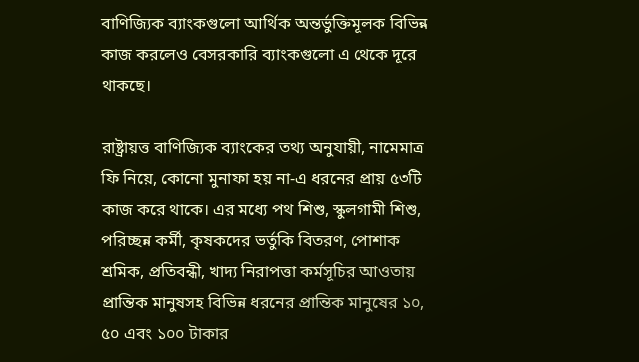বাণিজ্যিক ব্যাংকগুলো আর্থিক অন্তর্ভুক্তিমূলক বিভিন্ন কাজ করলেও বেসরকারি ব্যাংকগুলো এ থেকে দূরে থাকছে।

রাষ্ট্রায়ত্ত বাণিজ্যিক ব্যাংকের তথ্য অনুযায়ী, নামেমাত্র ফি নিয়ে, কোনো মুনাফা হয় না-এ ধরনের প্রায় ৫৩টি কাজ করে থাকে। এর মধ্যে পথ শিশু, স্কুলগামী শিশু, পরিচ্ছন্ন কর্মী, কৃষকদের ভর্তুকি বিতরণ, পোশাক শ্রমিক, প্রতিবন্ধী, খাদ্য নিরাপত্তা কর্মসূচির আওতায় প্রান্তিক মানুষসহ বিভিন্ন ধরনের প্রান্তিক মানুষের ১০, ৫০ এবং ১০০ টাকার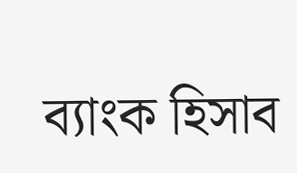ব্যাংক হিসাব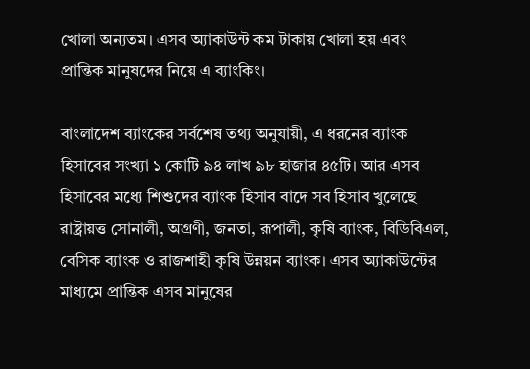খোলা অন্যতম। এসব অ্যাকাউন্ট কম টাকায় খোলা হয় এবং প্রান্তিক মানুষদের নিয়ে এ ব্যাংকিং।

বাংলাদেশ ব্যাংকের সর্বশেষ তথ্য অনুযায়ী, এ ধরনের ব্যাংক হিসাবের সংখ্যা ১ কোটি ৯৪ লাখ ৯৮ হাজার ৪৫টি। আর এসব হিসাবের মধ্যে শিশুদের ব্যাংক হিসাব বাদে সব হিসাব খুলেছে রাষ্ট্রায়ত্ত সোনালী, অগ্রণী, জনতা, রূপালী, কৃষি ব্যাংক, বিডিবিএল, বেসিক ব্যাংক ও রাজশাহী কৃষি উন্নয়ন ব্যাংক। এসব অ্যাকাউন্টের মাধ্যমে প্রান্তিক এসব মানুষের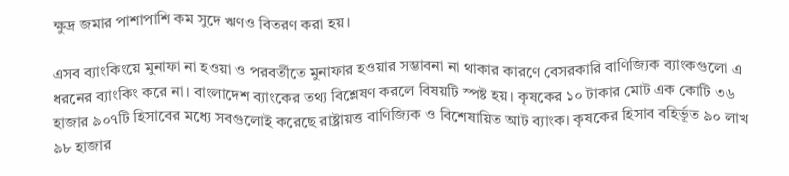ক্ষুদ্র জমার পাশাপাশি কম সুদে ঋণও বিতরণ করা হয়।

এসব ব্যাংকিংয়ে মুনাফা না হওয়া ও পরবর্তীতে মুনাফার হওয়ার সম্ভাবনা না থাকার কারণে বেসরকারি বাণিজ্যিক ব্যাংকগুলো এ ধরনের ব্যাংকিং করে না। বাংলাদেশ ব্যাংকের তথ্য বিশ্লেষণ করলে বিষয়টি স্পষ্ট হয়। কৃষকের ১০ টাকার মোট এক কোটি ৩৬ হাজার ৯০৭টি হিসাবের মধ্যে সবগুলোই করেছে রাষ্ট্রায়ত্ত বাণিজ্যিক ও বিশেষায়িত আট ব্যাংক। কৃষকের হিসাব বহির্ভূত ৯০ লাখ ৯৮ হাজার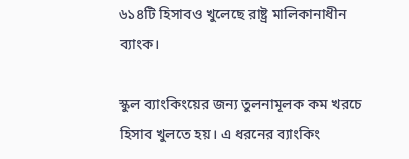৬১৪টি হিসাবও খুলেছে রাষ্ট্র মালিকানাধীন ব্যাংক।

স্কুল ব্যাংকিংয়ের জন্য তুলনামূলক কম খরচে হিসাব খুলতে হয়। এ ধরনের ব্যাংকিং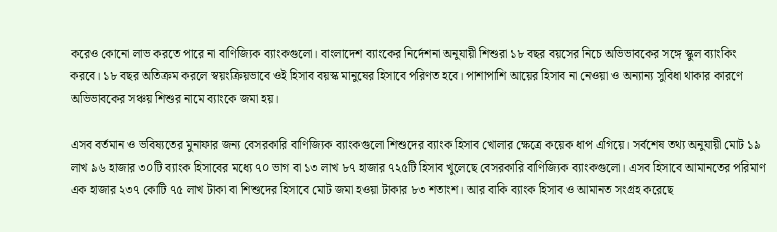করেও কোনো লাভ করতে পারে না বাণিজ্যিক ব্যাংকগুলো। বাংলাদেশ ব্যাংকের নির্দেশনা অনুযায়ী শিশুরা ১৮ বছর বয়সের নিচে অভিভাবকের সঙ্গে স্কুল ব্যাংকিং করবে। ১৮ বছর অতিক্রম করলে স্বয়ংক্রিয়ভাবে ওই হিসাব বয়স্ক মানুষের হিসাবে পরিণত হবে। পাশাপাশি আয়ের হিসাব না নেওয়া ও অন্যান্য সুবিধা থাকার কারণে অভিভাবকের সঞ্চয় শিশুর নামে ব্যাংকে জমা হয়।

এসব বর্তমান ও ভবিষ্যতের মুনাফার জন্য বেসরকারি বাণিজ্যিক ব্যাংকগুলো শিশুদের ব্যাংক হিসাব খোলার ক্ষেত্রে কয়েক ধাপ এগিয়ে। সর্বশেষ তথ্য অনুযায়ী মোট ১৯ লাখ ৯৬ হাজার ৩০টি ব্যাংক হিসাবের মধ্যে ৭০ ভাগ বা ১৩ লাখ ৮৭ হাজার ৭২৫টি হিসাব খুলেছে বেসরকারি বাণিজ্যিক ব্যাংকগুলো। এসব হিসাবে আমানতের পরিমাণ এক হাজার ২৩৭ কোটি ৭৫ লাখ টাকা বা শিশুদের হিসাবে মোট জমা হওয়া টাকার ৮৩ শতাংশ। আর বাকি ব্যাংক হিসাব ও আমানত সংগ্রহ করেছে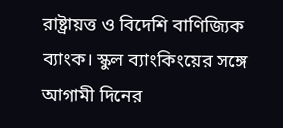রাষ্ট্রায়ত্ত ও বিদেশি বাণিজ্যিক ব্যাংক। স্কুল ব্যাংকিংয়ের সঙ্গে আগামী দিনের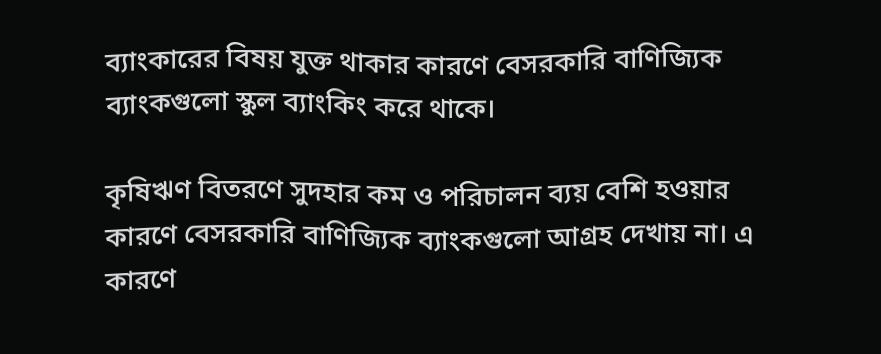ব্যাংকারের বিষয় যুক্ত থাকার কারণে বেসরকারি বাণিজ্যিক ব্যাংকগুলো স্কুল ব্যাংকিং করে থাকে।

কৃষিঋণ বিতরণে সুদহার কম ও পরিচালন ব্যয় বেশি হওয়ার কারণে বেসরকারি বাণিজ্যিক ব্যাংকগুলো আগ্রহ দেখায় না। এ কারণে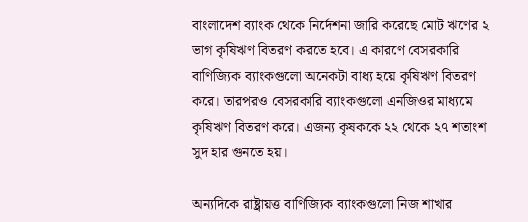বাংলাদেশ ব্যাংক থেকে নির্দেশনা জারি করেছে মোট ঋণের ২ ভাগ কৃষিঋণ বিতরণ করতে হবে। এ কারণে বেসরকারি বাণিজ্যিক ব্যাংকগুলো অনেকটা বাধ্য হয়ে কৃষিঋণ বিতরণ করে। তারপরও বেসরকারি ব্যাংকগুলো এনজিওর মাধ্যমে কৃষিঋণ বিতরণ করে। এজন্য কৃষককে ২২ থেকে ২৭ শতাংশ সুদ হার গুনতে হয়।

অন্যদিকে রাষ্ট্রায়ত্ত বাণিজ্যিক ব্যাংকগুলো নিজ শাখার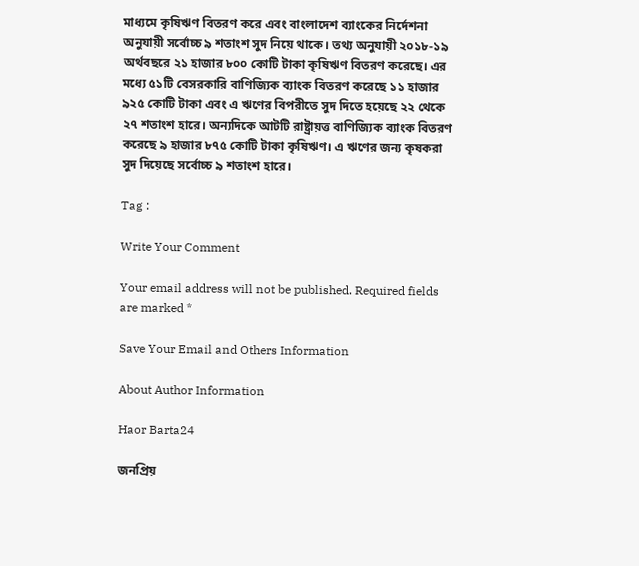মাধ্যমে কৃষিঋণ বিতরণ করে এবং বাংলাদেশ ব্যাংকের নির্দেশনা অনুযায়ী সর্বোচ্চ ৯ শতাংশ সুদ নিয়ে থাকে। তথ্য অনুযায়ী ২০১৮-১৯ অর্থবছরে ২১ হাজার ৮০০ কোটি টাকা কৃষিঋণ বিতরণ করেছে। এর মধ্যে ৫১টি বেসরকারি বাণিজ্যিক ব্যাংক বিতরণ করেছে ১১ হাজার ৯২৫ কোটি টাকা এবং এ ঋণের বিপরীতে সুদ দিতে হয়েছে ২২ থেকে ২৭ শতাংশ হারে। অন্যদিকে আটটি রাষ্ট্রায়ত্ত বাণিজ্যিক ব্যাংক বিতরণ করেছে ৯ হাজার ৮৭৫ কোটি টাকা কৃষিঋণ। এ ঋণের জন্য কৃষকরা সুদ দিয়েছে সর্বোচ্চ ৯ শতাংশ হারে।

Tag :

Write Your Comment

Your email address will not be published. Required fields are marked *

Save Your Email and Others Information

About Author Information

Haor Barta24

জনপ্রিয়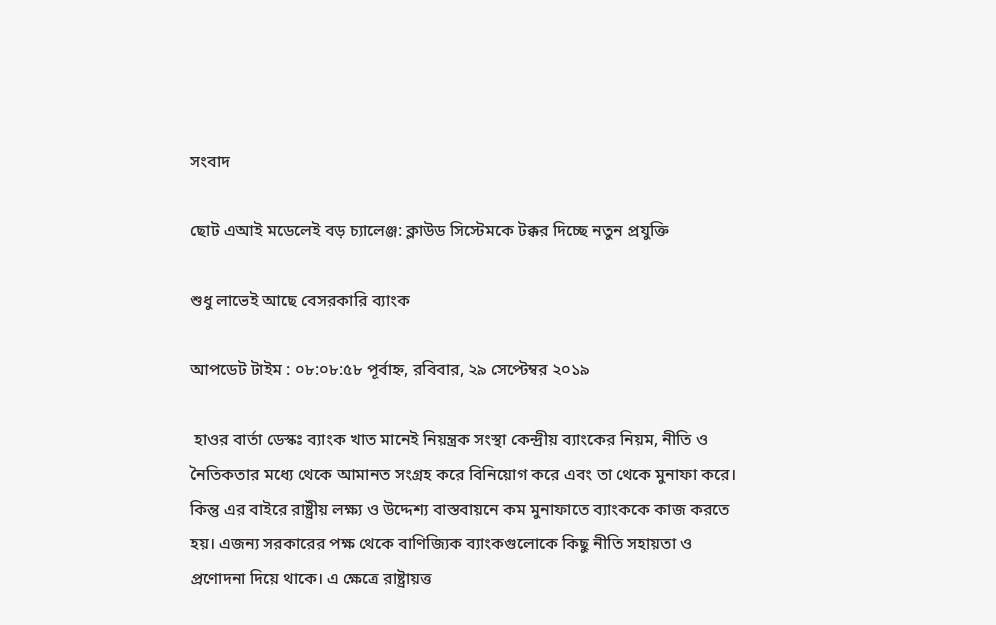সংবাদ

ছোট এআই মডেলেই বড় চ্যালেঞ্জ: ক্লাউড সিস্টেমকে টক্কর দিচ্ছে নতুন প্রযুক্তি

শুধু লাভেই আছে বেসরকারি ব্যাংক

আপডেট টাইম : ০৮:০৮:৫৮ পূর্বাহ্ন, রবিবার, ২৯ সেপ্টেম্বর ২০১৯

 হাওর বার্তা ডেস্কঃ ব্যাংক খাত মানেই নিয়ন্ত্রক সংস্থা কেন্দ্রীয় ব্যাংকের নিয়ম, নীতি ও নৈতিকতার মধ্যে থেকে আমানত সংগ্রহ করে বিনিয়োগ করে এবং তা থেকে মুনাফা করে। কিন্তু এর বাইরে রাষ্ট্রীয় লক্ষ্য ও উদ্দেশ্য বাস্তবায়নে কম মুনাফাতে ব্যাংককে কাজ করতে হয়। এজন্য সরকারের পক্ষ থেকে বাণিজ্যিক ব্যাংকগুলোকে কিছু নীতি সহায়তা ও প্রণোদনা দিয়ে থাকে। এ ক্ষেত্রে রাষ্ট্রায়ত্ত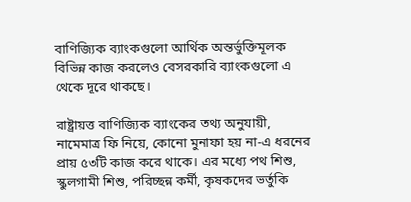বাণিজ্যিক ব্যাংকগুলো আর্থিক অন্তর্ভুক্তিমূলক বিভিন্ন কাজ করলেও বেসরকারি ব্যাংকগুলো এ থেকে দূরে থাকছে।

রাষ্ট্রায়ত্ত বাণিজ্যিক ব্যাংকের তথ্য অনুযায়ী, নামেমাত্র ফি নিয়ে, কোনো মুনাফা হয় না-এ ধরনের প্রায় ৫৩টি কাজ করে থাকে। এর মধ্যে পথ শিশু, স্কুলগামী শিশু, পরিচ্ছন্ন কর্মী, কৃষকদের ভর্তুকি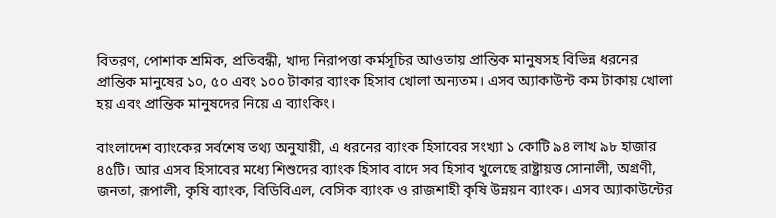বিতরণ, পোশাক শ্রমিক, প্রতিবন্ধী, খাদ্য নিরাপত্তা কর্মসূচির আওতায় প্রান্তিক মানুষসহ বিভিন্ন ধরনের প্রান্তিক মানুষের ১০, ৫০ এবং ১০০ টাকার ব্যাংক হিসাব খোলা অন্যতম। এসব অ্যাকাউন্ট কম টাকায় খোলা হয় এবং প্রান্তিক মানুষদের নিয়ে এ ব্যাংকিং।

বাংলাদেশ ব্যাংকের সর্বশেষ তথ্য অনুযায়ী, এ ধরনের ব্যাংক হিসাবের সংখ্যা ১ কোটি ৯৪ লাখ ৯৮ হাজার ৪৫টি। আর এসব হিসাবের মধ্যে শিশুদের ব্যাংক হিসাব বাদে সব হিসাব খুলেছে রাষ্ট্রায়ত্ত সোনালী, অগ্রণী, জনতা, রূপালী, কৃষি ব্যাংক, বিডিবিএল, বেসিক ব্যাংক ও রাজশাহী কৃষি উন্নয়ন ব্যাংক। এসব অ্যাকাউন্টের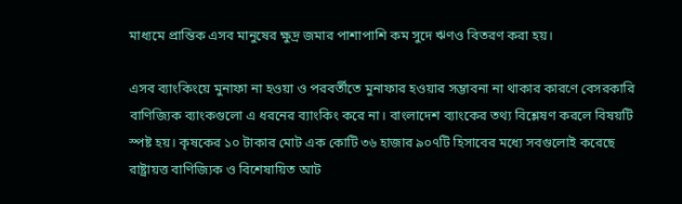মাধ্যমে প্রান্তিক এসব মানুষের ক্ষুদ্র জমার পাশাপাশি কম সুদে ঋণও বিতরণ করা হয়।

এসব ব্যাংকিংয়ে মুনাফা না হওয়া ও পরবর্তীতে মুনাফার হওয়ার সম্ভাবনা না থাকার কারণে বেসরকারি বাণিজ্যিক ব্যাংকগুলো এ ধরনের ব্যাংকিং করে না। বাংলাদেশ ব্যাংকের তথ্য বিশ্লেষণ করলে বিষয়টি স্পষ্ট হয়। কৃষকের ১০ টাকার মোট এক কোটি ৩৬ হাজার ৯০৭টি হিসাবের মধ্যে সবগুলোই করেছে রাষ্ট্রায়ত্ত বাণিজ্যিক ও বিশেষায়িত আট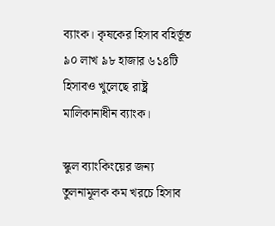ব্যাংক। কৃষকের হিসাব বহির্ভূত ৯০ লাখ ৯৮ হাজার ৬১৪টি হিসাবও খুলেছে রাষ্ট্র মালিকানাধীন ব্যাংক।

স্কুল ব্যাংকিংয়ের জন্য তুলনামূলক কম খরচে হিসাব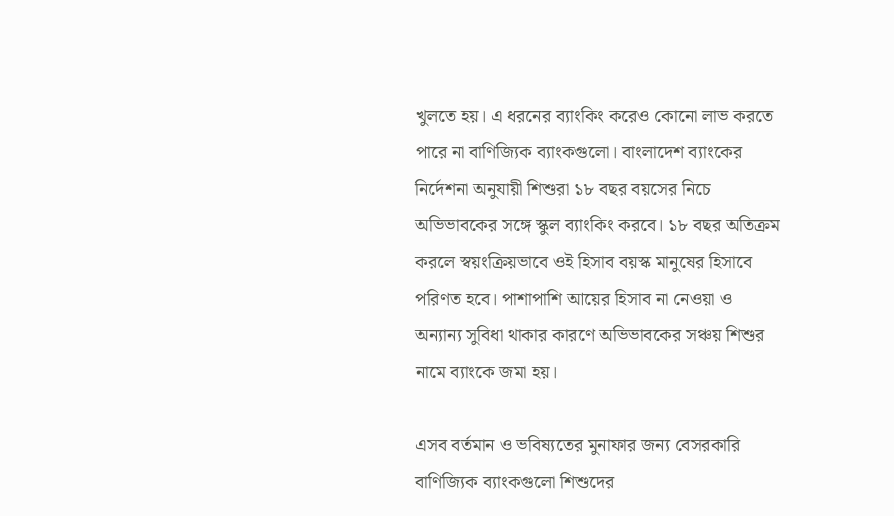খুলতে হয়। এ ধরনের ব্যাংকিং করেও কোনো লাভ করতে পারে না বাণিজ্যিক ব্যাংকগুলো। বাংলাদেশ ব্যাংকের নির্দেশনা অনুযায়ী শিশুরা ১৮ বছর বয়সের নিচে অভিভাবকের সঙ্গে স্কুল ব্যাংকিং করবে। ১৮ বছর অতিক্রম করলে স্বয়ংক্রিয়ভাবে ওই হিসাব বয়স্ক মানুষের হিসাবে পরিণত হবে। পাশাপাশি আয়ের হিসাব না নেওয়া ও অন্যান্য সুবিধা থাকার কারণে অভিভাবকের সঞ্চয় শিশুর নামে ব্যাংকে জমা হয়।

এসব বর্তমান ও ভবিষ্যতের মুনাফার জন্য বেসরকারি বাণিজ্যিক ব্যাংকগুলো শিশুদের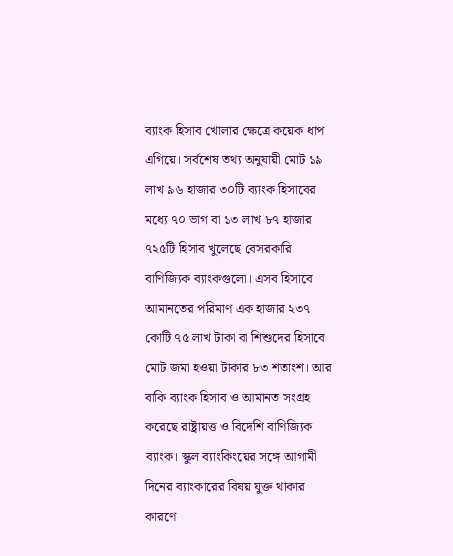ব্যাংক হিসাব খোলার ক্ষেত্রে কয়েক ধাপ এগিয়ে। সর্বশেষ তথ্য অনুযায়ী মোট ১৯ লাখ ৯৬ হাজার ৩০টি ব্যাংক হিসাবের মধ্যে ৭০ ভাগ বা ১৩ লাখ ৮৭ হাজার ৭২৫টি হিসাব খুলেছে বেসরকারি বাণিজ্যিক ব্যাংকগুলো। এসব হিসাবে আমানতের পরিমাণ এক হাজার ২৩৭ কোটি ৭৫ লাখ টাকা বা শিশুদের হিসাবে মোট জমা হওয়া টাকার ৮৩ শতাংশ। আর বাকি ব্যাংক হিসাব ও আমানত সংগ্রহ করেছে রাষ্ট্রায়ত্ত ও বিদেশি বাণিজ্যিক ব্যাংক। স্কুল ব্যাংকিংয়ের সঙ্গে আগামী দিনের ব্যাংকারের বিষয় যুক্ত থাকার কারণে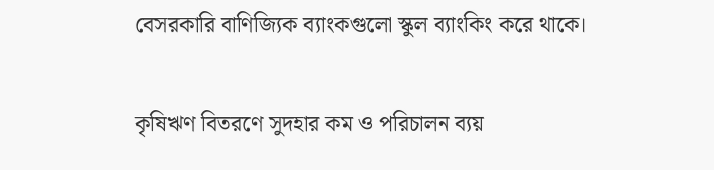বেসরকারি বাণিজ্যিক ব্যাংকগুলো স্কুল ব্যাংকিং করে থাকে।

কৃষিঋণ বিতরণে সুদহার কম ও পরিচালন ব্যয়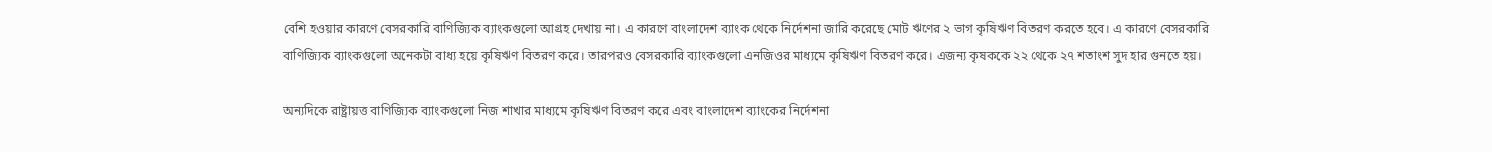বেশি হওয়ার কারণে বেসরকারি বাণিজ্যিক ব্যাংকগুলো আগ্রহ দেখায় না। এ কারণে বাংলাদেশ ব্যাংক থেকে নির্দেশনা জারি করেছে মোট ঋণের ২ ভাগ কৃষিঋণ বিতরণ করতে হবে। এ কারণে বেসরকারি বাণিজ্যিক ব্যাংকগুলো অনেকটা বাধ্য হয়ে কৃষিঋণ বিতরণ করে। তারপরও বেসরকারি ব্যাংকগুলো এনজিওর মাধ্যমে কৃষিঋণ বিতরণ করে। এজন্য কৃষককে ২২ থেকে ২৭ শতাংশ সুদ হার গুনতে হয়।

অন্যদিকে রাষ্ট্রায়ত্ত বাণিজ্যিক ব্যাংকগুলো নিজ শাখার মাধ্যমে কৃষিঋণ বিতরণ করে এবং বাংলাদেশ ব্যাংকের নির্দেশনা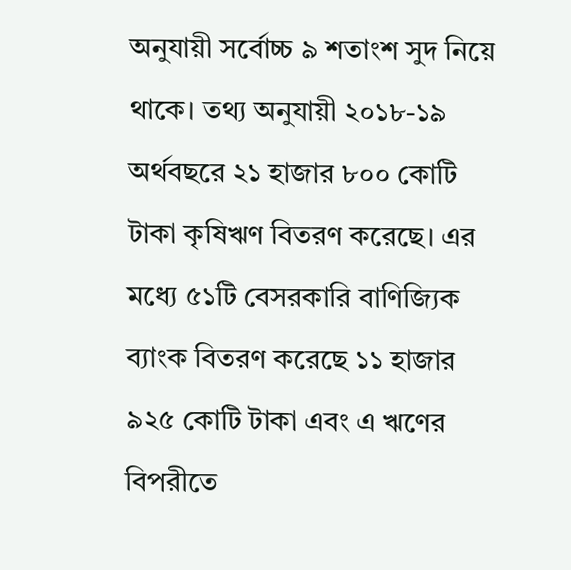অনুযায়ী সর্বোচ্চ ৯ শতাংশ সুদ নিয়ে থাকে। তথ্য অনুযায়ী ২০১৮-১৯ অর্থবছরে ২১ হাজার ৮০০ কোটি টাকা কৃষিঋণ বিতরণ করেছে। এর মধ্যে ৫১টি বেসরকারি বাণিজ্যিক ব্যাংক বিতরণ করেছে ১১ হাজার ৯২৫ কোটি টাকা এবং এ ঋণের বিপরীতে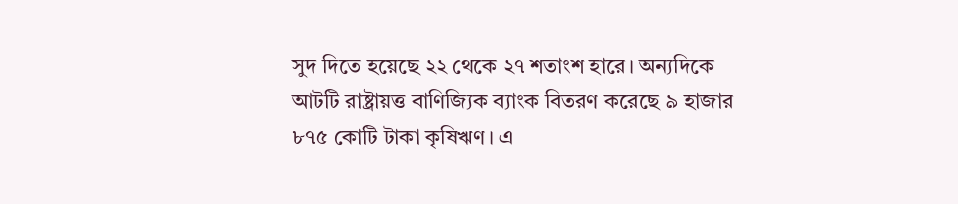সুদ দিতে হয়েছে ২২ থেকে ২৭ শতাংশ হারে। অন্যদিকে আটটি রাষ্ট্রায়ত্ত বাণিজ্যিক ব্যাংক বিতরণ করেছে ৯ হাজার ৮৭৫ কোটি টাকা কৃষিঋণ। এ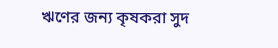ঋণের জন্য কৃষকরা সুদ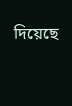দিয়েছে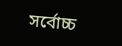সর্বোচ্চ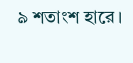৯ শতাংশ হারে।